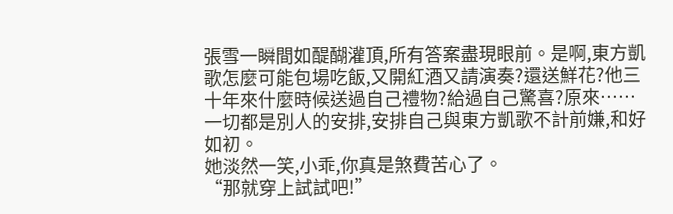張雪一瞬間如醍醐灌頂,所有答案盡現眼前。是啊,東方凱歌怎麼可能包場吃飯,又開紅酒又請演奏?還送鮮花?他三十年來什麼時候送過自己禮物?給過自己驚喜?原來……一切都是別人的安排,安排自己與東方凱歌不計前嫌,和好如初。
她淡然一笑,小乖,你真是煞費苦心了。
“那就穿上試試吧!”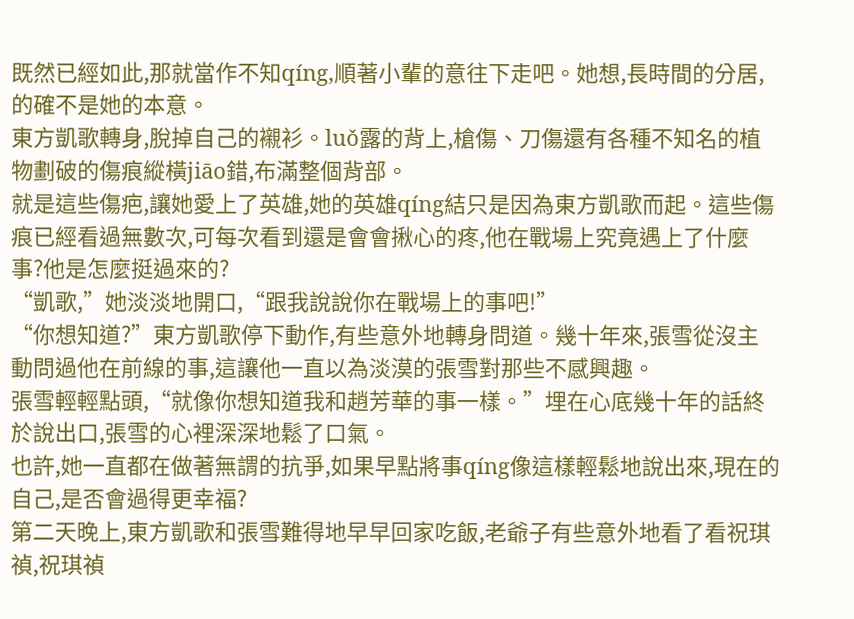既然已經如此,那就當作不知qíng,順著小輩的意往下走吧。她想,長時間的分居,的確不是她的本意。
東方凱歌轉身,脫掉自己的襯衫。luǒ露的背上,槍傷、刀傷還有各種不知名的植物劃破的傷痕縱橫jiāo錯,布滿整個背部。
就是這些傷疤,讓她愛上了英雄,她的英雄qíng結只是因為東方凱歌而起。這些傷痕已經看過無數次,可每次看到還是會會揪心的疼,他在戰場上究竟遇上了什麼事?他是怎麼挺過來的?
“凱歌,”她淡淡地開口,“跟我說說你在戰場上的事吧!”
“你想知道?”東方凱歌停下動作,有些意外地轉身問道。幾十年來,張雪從沒主動問過他在前線的事,這讓他一直以為淡漠的張雪對那些不感興趣。
張雪輕輕點頭,“就像你想知道我和趙芳華的事一樣。”埋在心底幾十年的話終於說出口,張雪的心裡深深地鬆了口氣。
也許,她一直都在做著無謂的抗爭,如果早點將事qíng像這樣輕鬆地說出來,現在的自己,是否會過得更幸福?
第二天晚上,東方凱歌和張雪難得地早早回家吃飯,老爺子有些意外地看了看祝琪禎,祝琪禎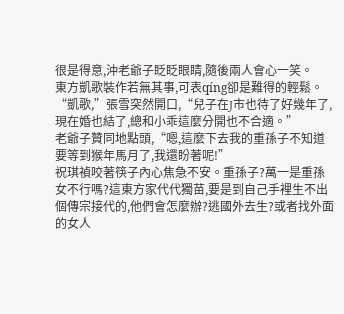很是得意,沖老爺子眨眨眼睛,隨後兩人會心一笑。
東方凱歌裝作若無其事,可表qíng卻是難得的輕鬆。
“凱歌,”張雪突然開口,“兒子在J市也待了好幾年了,現在婚也結了,總和小乖這麼分開也不合適。”
老爺子贊同地點頭,“嗯,這麼下去我的重孫子不知道要等到猴年馬月了,我還盼著呢!”
祝琪禎咬著筷子內心焦急不安。重孫子?萬一是重孫女不行嗎?這東方家代代獨苗,要是到自己手裡生不出個傳宗接代的,他們會怎麼辦?逃國外去生?或者找外面的女人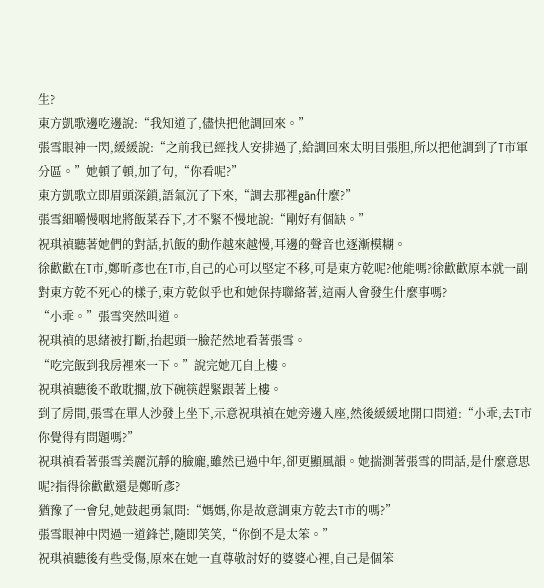生?
東方凱歌邊吃邊說:“我知道了,儘快把他調回來。”
張雪眼神一閃,緩緩說:“之前我已經找人安排過了,給調回來太明目張胆,所以把他調到了T市軍分區。”她頓了頓,加了句,“你看呢?”
東方凱歌立即眉頭深鎖,語氣沉了下來,“調去那裡gān什麼?”
張雪細嚼慢咽地將飯菜吞下,才不緊不慢地說:“剛好有個缺。”
祝琪禎聽著她們的對話,扒飯的動作越來越慢,耳邊的聲音也逐漸模糊。
徐歡歡在T市,鄭昕彥也在T市,自己的心可以堅定不移,可是東方乾呢?他能嗎?徐歡歡原本就一副對東方乾不死心的樣子,東方乾似乎也和她保持聯絡著,這兩人會發生什麼事嗎?
“小乖。”張雪突然叫道。
祝琪禎的思緒被打斷,抬起頭一臉茫然地看著張雪。
“吃完飯到我房裡來一下。”說完她兀自上樓。
祝琪禎聽後不敢耽擱,放下碗筷趕緊跟著上樓。
到了房間,張雪在單人沙發上坐下,示意祝琪禎在她旁邊入座,然後緩緩地開口問道:“小乖,去T市你覺得有問題嗎?”
祝琪禎看著張雪美麗沉靜的臉龐,雖然已過中年,卻更顯風韻。她揣測著張雪的問話,是什麼意思呢?指得徐歡歡還是鄭昕彥?
猶豫了一會兒,她鼓起勇氣問:“媽媽,你是故意調東方乾去T市的嗎?”
張雪眼神中閃過一道鋒芒,隨即笑笑,“你倒不是太笨。”
祝琪禎聽後有些受傷,原來在她一直尊敬討好的婆婆心裡,自己是個笨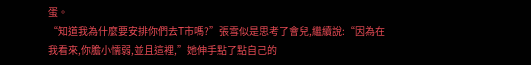蛋。
“知道我為什麼要安排你們去T市嗎?”張雪似是思考了會兒,繼續說:“因為在我看來,你膽小懦弱,並且這裡,”她伸手點了點自己的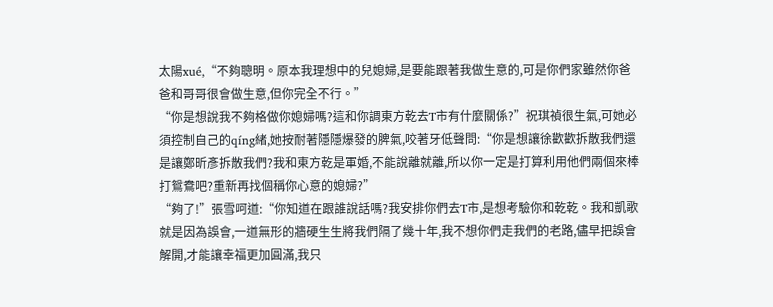太陽xué,“不夠聰明。原本我理想中的兒媳婦,是要能跟著我做生意的,可是你們家雖然你爸爸和哥哥很會做生意,但你完全不行。”
“你是想說我不夠格做你媳婦嗎?這和你調東方乾去T市有什麼關係?”祝琪禎很生氣,可她必須控制自己的qíng緒,她按耐著隱隱爆發的脾氣,咬著牙低聲問:“你是想讓徐歡歡拆散我們還是讓鄭昕彥拆散我們?我和東方乾是軍婚,不能說離就離,所以你一定是打算利用他們兩個來棒打鴛鴦吧?重新再找個稱你心意的媳婦?”
“夠了!”張雪呵道:“你知道在跟誰說話嗎?我安排你們去T市,是想考驗你和乾乾。我和凱歌就是因為誤會,一道無形的牆硬生生將我們隔了幾十年,我不想你們走我們的老路,儘早把誤會解開,才能讓幸福更加圓滿,我只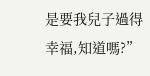是要我兒子過得幸福,知道嗎?”